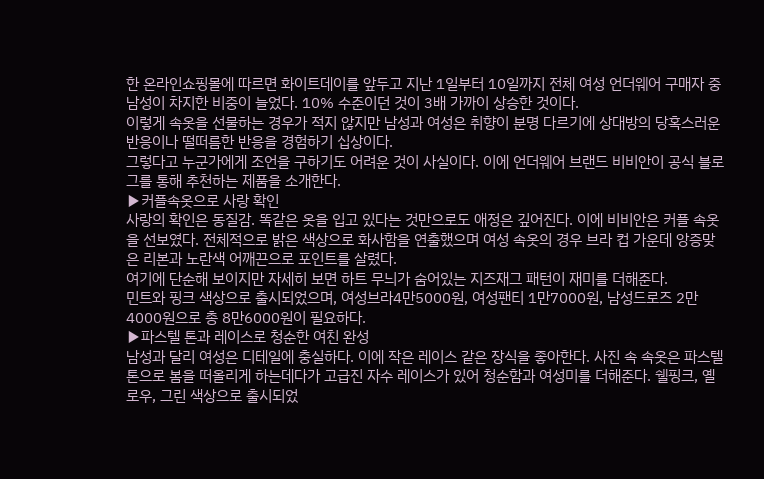한 온라인쇼핑몰에 따르면 화이트데이를 앞두고 지난 1일부터 10일까지 전체 여성 언더웨어 구매자 중 남성이 차지한 비중이 늘었다. 10% 수준이던 것이 3배 가까이 상승한 것이다.
이렇게 속옷을 선물하는 경우가 적지 않지만 남성과 여성은 취향이 분명 다르기에 상대방의 당혹스러운 반응이나 떨떠름한 반응을 경험하기 십상이다.
그렇다고 누군가에게 조언을 구하기도 어려운 것이 사실이다. 이에 언더웨어 브랜드 비비안이 공식 블로그를 통해 추천하는 제품을 소개한다.
▶커플속옷으로 사랑 확인
사랑의 확인은 동질감. 똑같은 옷을 입고 있다는 것만으로도 애정은 깊어진다. 이에 비비안은 커플 속옷을 선보였다. 전체적으로 밝은 색상으로 화사함을 연출했으며 여성 속옷의 경우 브라 컵 가운데 앙증맞은 리본과 노란색 어깨끈으로 포인트를 살렸다.
여기에 단순해 보이지만 자세히 보면 하트 무늬가 숨어있는 지즈재그 패턴이 재미를 더해준다.
민트와 핑크 색상으로 출시되었으며, 여성브라4만5000원, 여성팬티 1만7000원, 남성드로즈 2만4000원으로 총 8만6000원이 필요하다.
▶파스텔 톤과 레이스로 청순한 여친 완성
남성과 달리 여성은 디테일에 충실하다. 이에 작은 레이스 같은 장식을 좋아한다. 사진 속 속옷은 파스텔톤으로 봄을 떠올리게 하는데다가 고급진 자수 레이스가 있어 청순함과 여성미를 더해준다. 쉘핑크, 옐로우, 그린 색상으로 출시되었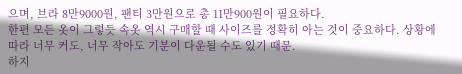으며, 브라 8만9000원, 팬티 3만원으로 총 11만900원이 필요하다.
한편 모든 옷이 그렇듯 속옷 역시 구매할 때 사이즈를 정확히 아는 것이 중요하다. 상황에 따라 너무 커도, 너무 작아도 기분이 다운될 수도 있기 때문.
하지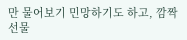만 물어보기 민망하기도 하고, 깜짝 선물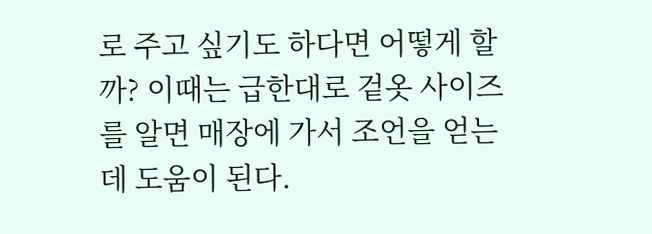로 주고 싶기도 하다면 어떻게 할까? 이때는 급한대로 겉옷 사이즈를 알면 매장에 가서 조언을 얻는데 도움이 된다.